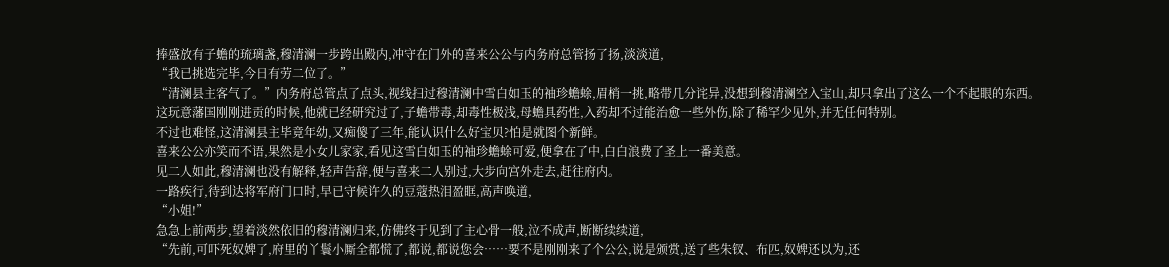捧盛放有子蟾的琉璃盏,穆清澜一步跨出殿内,冲守在门外的喜来公公与内务府总管扬了扬,淡淡道,
“我已挑选完毕,今日有劳二位了。”
“清澜县主客气了。”内务府总管点了点头,视线扫过穆清澜中雪白如玉的袖珍蟾蜍,眉梢一挑,略带几分诧异,没想到穆清澜空入宝山,却只拿出了这么一个不起眼的东西。
这玩意藩国刚刚进贡的时候,他就已经研究过了,子蟾带毒,却毒性极浅,母蟾具药性,入药却不过能治愈一些外伤,除了稀罕少见外,并无任何特别。
不过也难怪,这清澜县主毕竟年幼,又痴傻了三年,能认识什么好宝贝?怕是就图个新鲜。
喜来公公亦笑而不语,果然是小女儿家家,看见这雪白如玉的袖珍蟾蜍可爱,便拿在了中,白白浪费了圣上一番美意。
见二人如此,穆清澜也没有解释,轻声告辞,便与喜来二人别过,大步向宫外走去,赶往府内。
一路疾行,待到达将军府门口时,早已守候许久的豆蔻热泪盈眶,高声唤道,
“小姐!”
急急上前两步,望着淡然依旧的穆清澜归来,仿佛终于见到了主心骨一般,泣不成声,断断续续道,
“先前,可吓死奴婢了,府里的丫鬟小厮全都慌了,都说,都说您会……要不是刚刚来了个公公,说是颁赏,送了些朱钗、布匹,奴婢还以为,还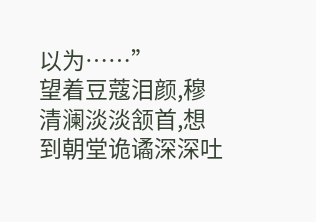以为……”
望着豆蔻泪颜,穆清澜淡淡颔首,想到朝堂诡谲深深吐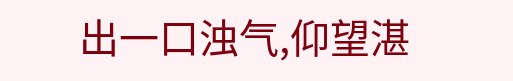出一口浊气,仰望湛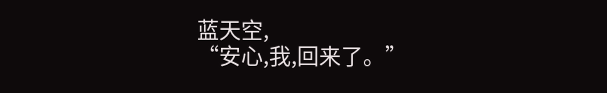蓝天空,
“安心,我,回来了。”